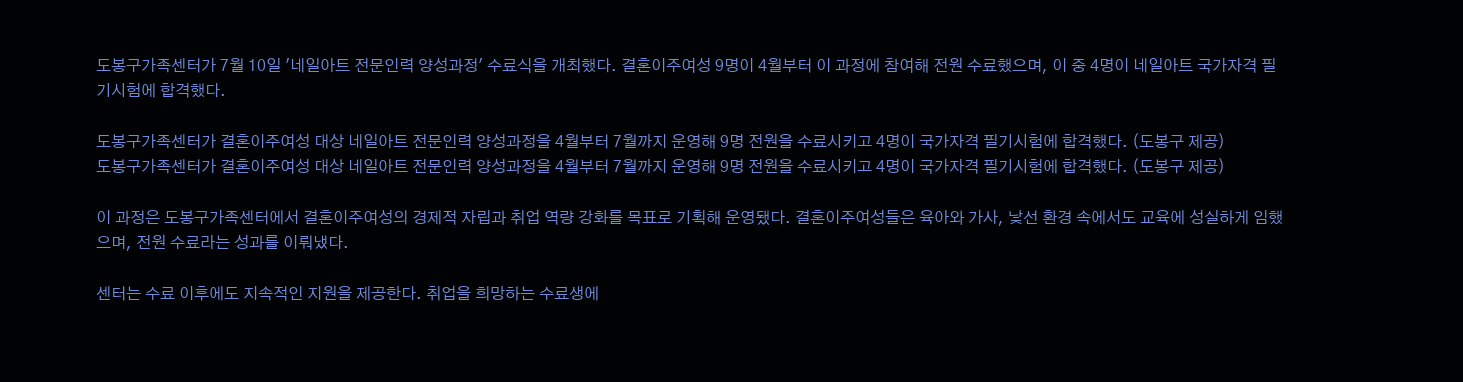도봉구가족센터가 7월 10일 '네일아트 전문인력 양성과정' 수료식을 개최했다. 결혼이주여성 9명이 4월부터 이 과정에 참여해 전원 수료했으며, 이 중 4명이 네일아트 국가자격 필기시험에 합격했다.

도봉구가족센터가 결혼이주여성 대상 네일아트 전문인력 양성과정을 4월부터 7월까지 운영해 9명 전원을 수료시키고 4명이 국가자격 필기시험에 합격했다. (도봉구 제공)
도봉구가족센터가 결혼이주여성 대상 네일아트 전문인력 양성과정을 4월부터 7월까지 운영해 9명 전원을 수료시키고 4명이 국가자격 필기시험에 합격했다. (도봉구 제공)

이 과정은 도봉구가족센터에서 결혼이주여성의 경제적 자립과 취업 역량 강화를 목표로 기획해 운영됐다. 결혼이주여성들은 육아와 가사, 낯선 환경 속에서도 교육에 성실하게 임했으며, 전원 수료라는 성과를 이뤄냈다.

센터는 수료 이후에도 지속적인 지원을 제공한다. 취업을 희망하는 수료생에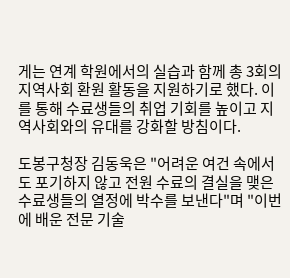게는 연계 학원에서의 실습과 함께 총 3회의 지역사회 환원 활동을 지원하기로 했다. 이를 통해 수료생들의 취업 기회를 높이고 지역사회와의 유대를 강화할 방침이다.

도봉구청장 김동욱은 "어려운 여건 속에서도 포기하지 않고 전원 수료의 결실을 맺은 수료생들의 열정에 박수를 보낸다"며 "이번에 배운 전문 기술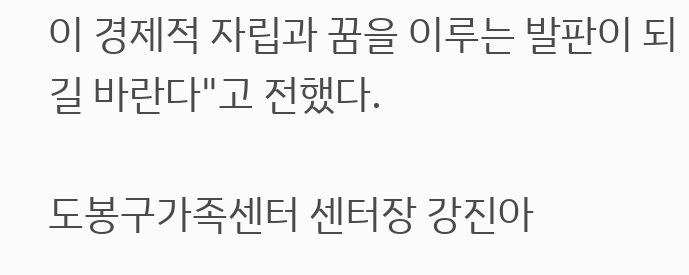이 경제적 자립과 꿈을 이루는 발판이 되길 바란다"고 전했다.

도봉구가족센터 센터장 강진아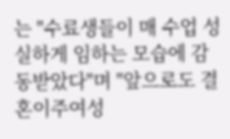는 "수료생들이 매 수업 성실하게 임하는 모습에 감동받았다"며 "앞으로도 결혼이주여성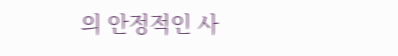의 안정적인 사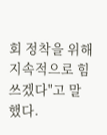회 정착을 위해 지속적으로 힘쓰겠다"고 말했다.